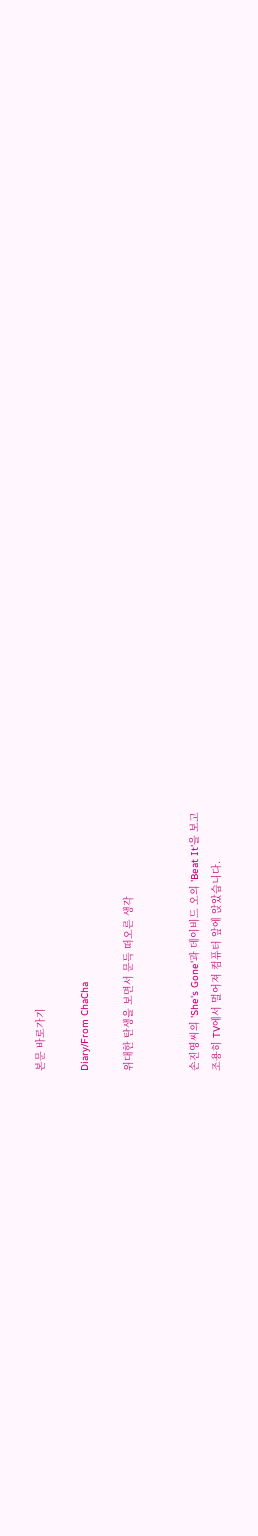본문 바로가기

Diary/From ChaCha

위대한 탄생을 보면서 문득 떠오른 생각


손진영씨의 'She's Gone'과 데이비드 오의 'Beat It'을 보고
조용히 TV에서 멀어져 컴퓨터 앞에 앉았습니다.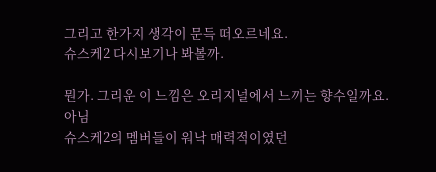그리고 한가지 생각이 문득 떠오르네요.
슈스케2 다시보기나 봐볼까.

뭔가. 그리운 이 느낌은 오리지널에서 느끼는 향수일까요.
아님
슈스케2의 멤버들이 워낙 매력적이였던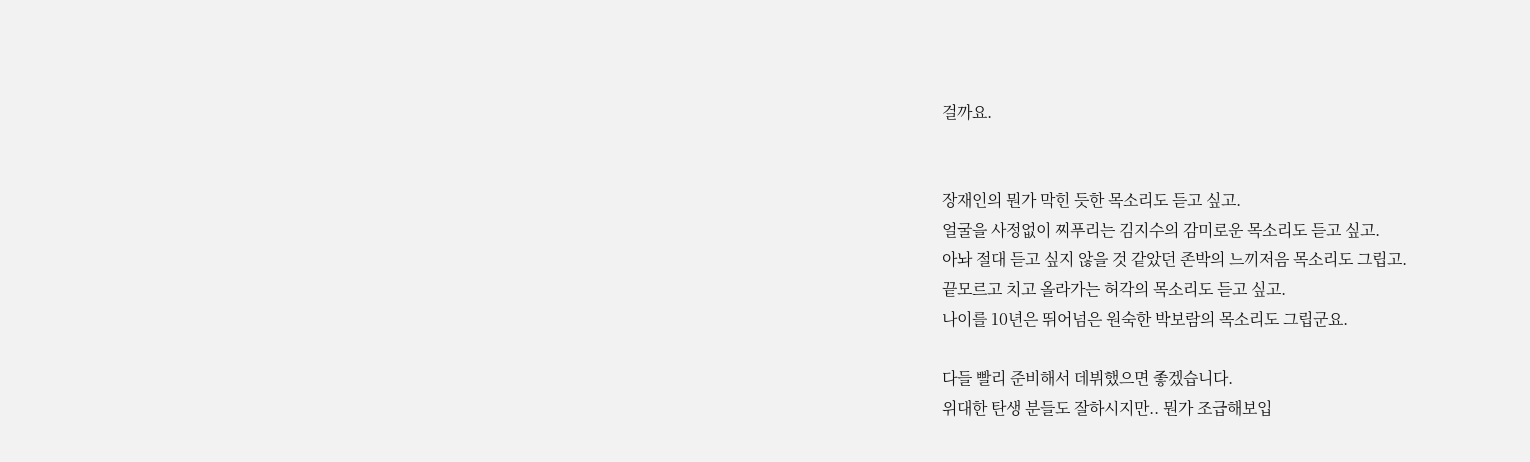걸까요.


장재인의 뭔가 막힌 듯한 목소리도 듣고 싶고.
얼굴을 사정없이 찌푸리는 김지수의 감미로운 목소리도 듣고 싶고.
아놔 절대 듣고 싶지 않을 것 같았던 존박의 느끼저음 목소리도 그립고.
끝모르고 치고 올라가는 허각의 목소리도 듣고 싶고.
나이를 10년은 뛰어넘은 원숙한 박보람의 목소리도 그립군요.

다들 빨리 준비해서 데뷔했으면 좋겠습니다.
위대한 탄생 분들도 잘하시지만.. 뭔가 조급해보입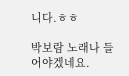니다.ㅎㅎ

박보람 노래나 들어야겠네요.